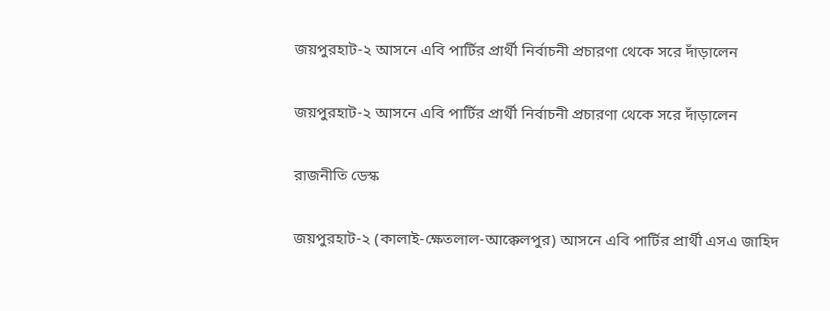জয়পুরহাট-২ আসনে এবি পার্টির প্রার্থী নির্বাচনী প্রচারণা থেকে সরে দাঁড়ালেন

জয়পুরহাট-২ আসনে এবি পার্টির প্রার্থী নির্বাচনী প্রচারণা থেকে সরে দাঁড়ালেন

রাজনীতি ডেস্ক

জয়পুরহাট-২ (কালাই-ক্ষেতলাল-আক্কেলপুর) আসনে এবি পার্টির প্রার্থী এসএ জাহিদ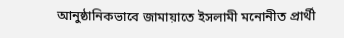আনুষ্ঠানিকভাবে জামায়াতে ইসলামী মনোনীত প্রার্থী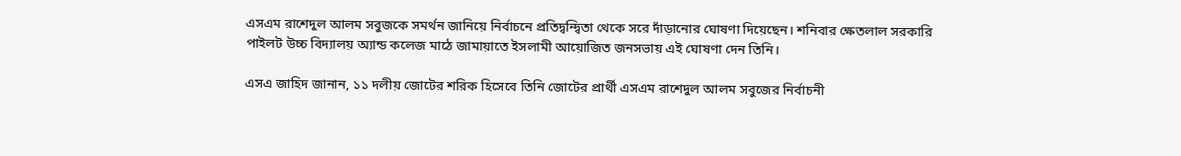এসএম রাশেদুল আলম সবুজকে সমর্থন জানিয়ে নির্বাচনে প্রতিদ্বন্দ্বিতা থেকে সরে দাঁড়ানোর ঘোষণা দিয়েছেন। শনিবার ক্ষেতলাল সরকারি পাইলট উচ্চ বিদ্যালয় অ্যান্ড কলেজ মাঠে জামায়াতে ইসলামী আয়োজিত জনসভায় এই ঘোষণা দেন তিনি।

এসএ জাহিদ জানান, ১১ দলীয় জোটের শরিক হিসেবে তিনি জোটের প্রার্থী এসএম রাশেদুল আলম সবুজের নির্বাচনী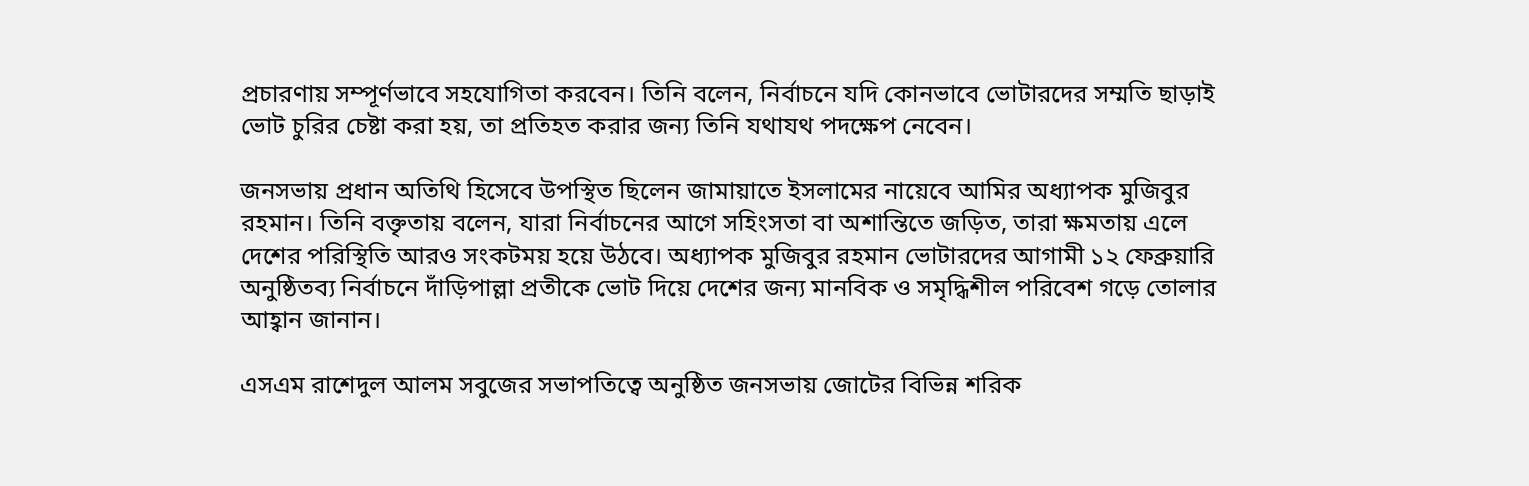প্রচারণায় সম্পূর্ণভাবে সহযোগিতা করবেন। তিনি বলেন, নির্বাচনে যদি কোনভাবে ভোটারদের সম্মতি ছাড়াই ভোট চুরির চেষ্টা করা হয়, তা প্রতিহত করার জন্য তিনি যথাযথ পদক্ষেপ নেবেন।

জনসভায় প্রধান অতিথি হিসেবে উপস্থিত ছিলেন জামায়াতে ইসলামের নায়েবে আমির অধ্যাপক মুজিবুর রহমান। তিনি বক্তৃতায় বলেন, যারা নির্বাচনের আগে সহিংসতা বা অশান্তিতে জড়িত, তারা ক্ষমতায় এলে দেশের পরিস্থিতি আরও সংকটময় হয়ে উঠবে। অধ্যাপক মুজিবুর রহমান ভোটারদের আগামী ১২ ফেব্রুয়ারি অনুষ্ঠিতব্য নির্বাচনে দাঁড়িপাল্লা প্রতীকে ভোট দিয়ে দেশের জন্য মানবিক ও সমৃদ্ধিশীল পরিবেশ গড়ে তোলার আহ্বান জানান।

এসএম রাশেদুল আলম সবুজের সভাপতিত্বে অনুষ্ঠিত জনসভায় জোটের বিভিন্ন শরিক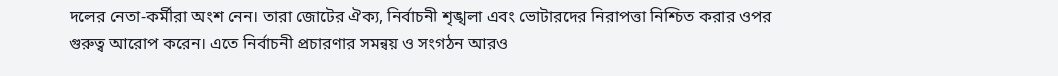দলের নেতা-কর্মীরা অংশ নেন। তারা জোটের ঐক্য, নির্বাচনী শৃঙ্খলা এবং ভোটারদের নিরাপত্তা নিশ্চিত করার ওপর গুরুত্ব আরোপ করেন। এতে নির্বাচনী প্রচারণার সমন্বয় ও সংগঠন আরও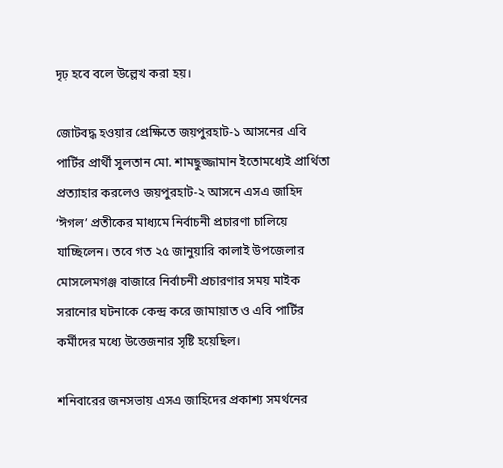দৃঢ় হবে বলে উল্লেখ করা হয়।

জোটবদ্ধ হওয়ার প্রেক্ষিতে জয়পুরহাট-১ আসনের এবি পার্টির প্রার্থী সুলতান মো. শামছুজ্জামান ইতোমধ্যেই প্রার্থিতা প্রত্যাহার করলেও জয়পুরহাট-২ আসনে এসএ জাহিদ ‘ঈগল’ প্রতীকের মাধ্যমে নির্বাচনী প্রচারণা চালিয়ে যাচ্ছিলেন। তবে গত ২৫ জানুয়ারি কালাই উপজেলার মোসলেমগঞ্জ বাজারে নির্বাচনী প্রচারণার সময় মাইক সরানোর ঘটনাকে কেন্দ্র করে জামায়াত ও এবি পার্টির কর্মীদের মধ্যে উত্তেজনার সৃষ্টি হয়েছিল।

শনিবারের জনসভায় এসএ জাহিদের প্রকাশ্য সমর্থনের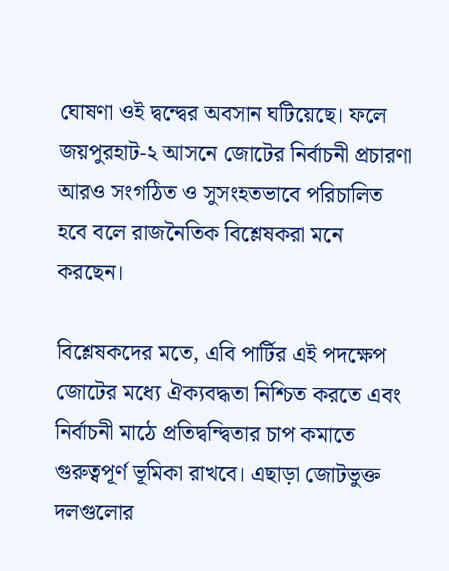ঘোষণা ওই দ্বন্দ্বের অবসান ঘটিয়েছে। ফলে জয়পুরহাট-২ আসনে জোটের নির্বাচনী প্রচারণা আরও সংগঠিত ও সুসংহতভাবে পরিচালিত হবে বলে রাজনৈতিক বিশ্লেষকরা মনে করছেন।

বিশ্লেষকদের মতে, এবি পার্টির এই পদক্ষেপ জোটের মধ্যে ঐক্যবদ্ধতা নিশ্চিত করতে এবং নির্বাচনী মাঠে প্রতিদ্বন্দ্বিতার চাপ কমাতে গুরুত্বপূর্ণ ভূমিকা রাখবে। এছাড়া জোটভুক্ত দলগুলোর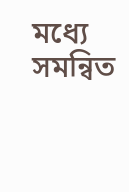মধ্যে সমন্বিত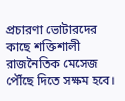প্রচারণা ভোটারদের কাছে শক্তিশালী রাজনৈতিক মেসেজ পৌঁছে দিতে সক্ষম হবে।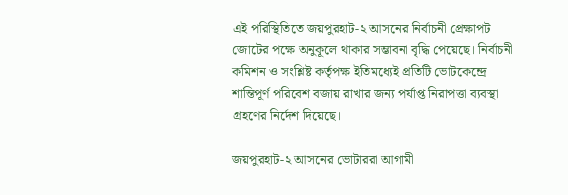এই পরিস্থিতিতে জয়পুরহাট-২ আসনের নির্বাচনী প্রেক্ষাপট জোটের পক্ষে অনুকূলে থাকার সম্ভাবনা বৃদ্ধি পেয়েছে। নির্বাচনী কমিশন ও সংশ্লিষ্ট কর্তৃপক্ষ ইতিমধ্যেই প্রতিটি ভোটকেন্দ্রে শান্তিপূর্ণ পরিবেশ বজায় রাখার জন্য পর্যাপ্ত নিরাপত্তা ব্যবস্থা গ্রহণের নির্দেশ দিয়েছে।

জয়পুরহাট-২ আসনের ভোটাররা আগামী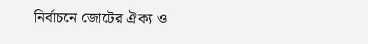নির্বাচনে জোটের ঐক্য ও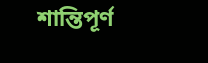শান্তিপূর্ণ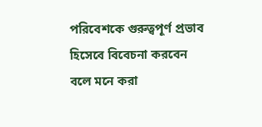পরিবেশকে গুরুত্বপূর্ণ প্রভাব হিসেবে বিবেচনা করবেন বলে মনে করা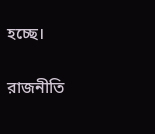হচ্ছে।

রাজনীতি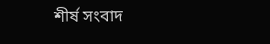শীর্ষ সংবাদ